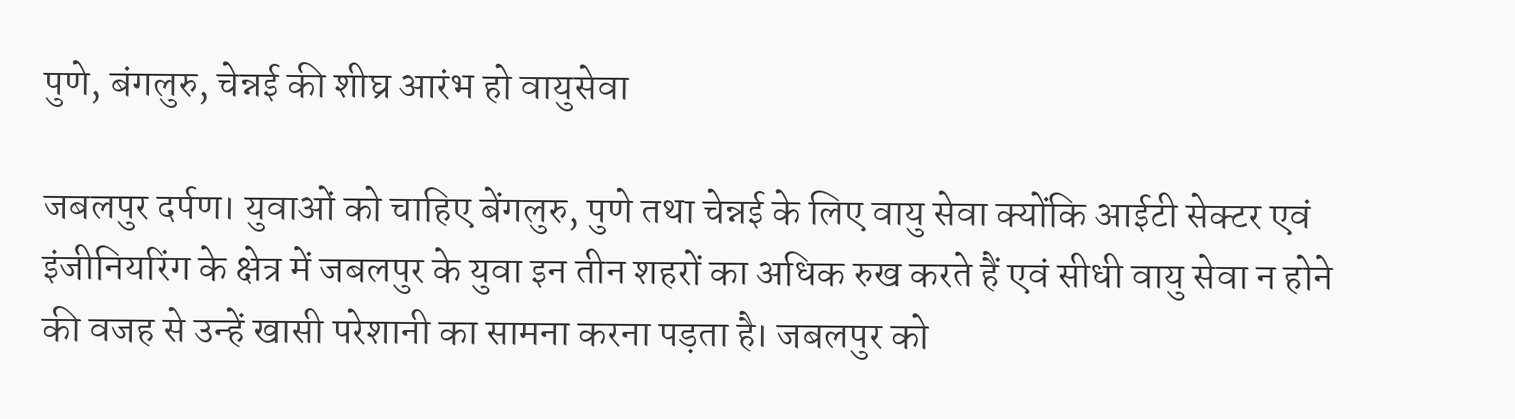पुणे, बंगलुरु, चेन्नई की शीघ्र आरंभ हो वायुसेवा

जबलपुर दर्पण। युवाओं को चाहिए बेंगलुरु, पुणे तथा चेन्नई के लिए वायु सेवा क्योंकि आईटी सेक्टर एवं इंजीनियरिंग के क्षेत्र में जबलपुर के युवा इन तीन शहरों का अधिक रुख करते हैं एवं सीधी वायु सेवा न होने की वजह से उन्हें खासी परेशानी का सामना करना पड़ता है। जबलपुर को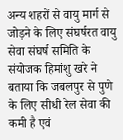अन्य शहरों से वायु मार्ग से जोड़ने के लिए संघर्षरत वायु सेवा संघर्ष समिति के संयोजक हिमांशु खरे ने बताया कि जबलपुर से पुणे के लिए सीधी रेल सेवा की कमी है एवं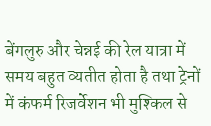बेंगलुरु और चेन्नई की रेल यात्रा में समय बहुत व्यतीत होता है तथा ट्रेनों में कंफर्म रिजर्वेशन भी मुश्किल से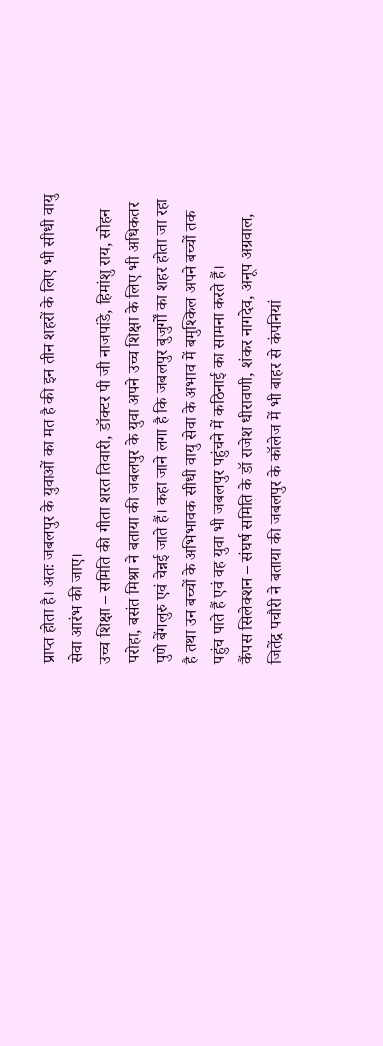प्राप्त होता है। अतः जबलपुर के युवाओं का मत है की इन तीन शहरों के लिए भी सीधी वायु सेवा आरंभ की जाए।
उच्च शिक्षा – समिति की गीता शरत तिवारी, डॉक्टर पी जी नाजपांडे, हिमांशु राय, सोहन परोहा, बसंत मिश्रा ने बताया की जबलपुर के युवा अपने उच्च शिक्षा के लिए भी अधिकतर पुणे बेंगलुरु एवं चेन्नई जाते हैं। कहा जाने लगा है कि जबलपुर बुजुर्गों का शहर होता जा रहा है तथा उन बच्चों के अभिभावक सीधी वायु सेवा के अभाव में बमुश्किल अपने बच्चों तक पहुंच पाते हैं एवं वह युवा भी जबलपुर पहुंचने में कठिनाई का सामना करते हैं।
कैंपस सिलेक्शन – संघर्ष समिति के डॉ राजेश धीरावणी, शंकर नागदेव, अनूप अग्रवाल, जितेंद्र पचौरी ने बताया की जबलपुर के कॉलेज में भी बाहर से कंपनियां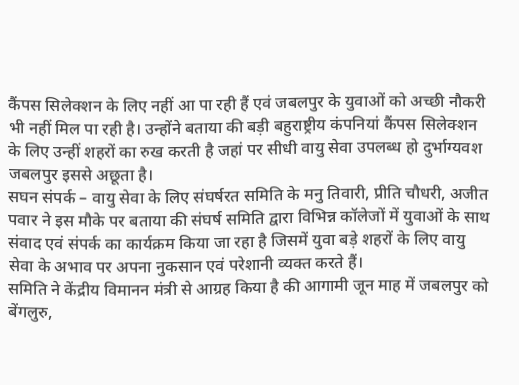कैंपस सिलेक्शन के लिए नहीं आ पा रही हैं एवं जबलपुर के युवाओं को अच्छी नौकरी भी नहीं मिल पा रही है। उन्होंने बताया की बड़ी बहुराष्ट्रीय कंपनियां कैंपस सिलेक्शन के लिए उन्हीं शहरों का रुख करती है जहां पर सीधी वायु सेवा उपलब्ध हो दुर्भाग्यवश जबलपुर इससे अछूता है।
सघन संपर्क – वायु सेवा के लिए संघर्षरत समिति के मनु तिवारी, प्रीति चौधरी, अजीत पवार ने इस मौके पर बताया की संघर्ष समिति द्वारा विभिन्न कॉलेजों में युवाओं के साथ संवाद एवं संपर्क का कार्यक्रम किया जा रहा है जिसमें युवा बड़े शहरों के लिए वायु सेवा के अभाव पर अपना नुकसान एवं परेशानी व्यक्त करते हैं।
समिति ने केंद्रीय विमानन मंत्री से आग्रह किया है की आगामी जून माह में जबलपुर को बेंगलुरु,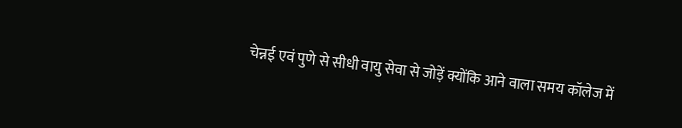चेन्नई एवं पुणे से सीधी वायु सेवा से जोड़ें क्योंकि आने वाला समय कॉलेज में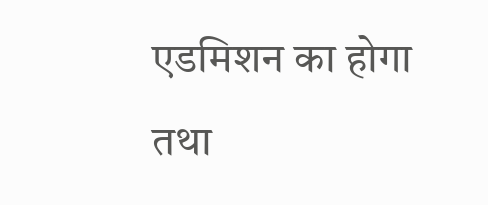एडमिशन का होगा तथा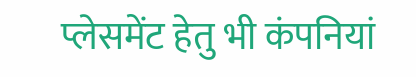प्लेसमेंट हेतु भी कंपनियां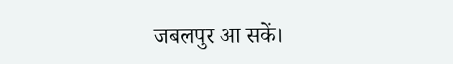जबलपुर आ सकें।